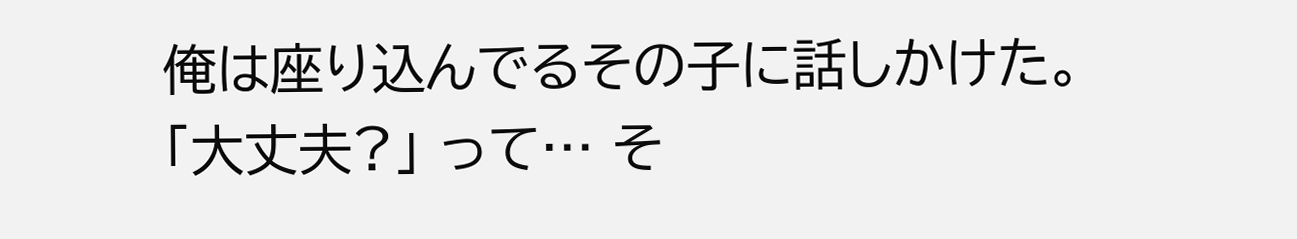俺は座り込んでるその子に話しかけた。 「大丈夫?」 って… そ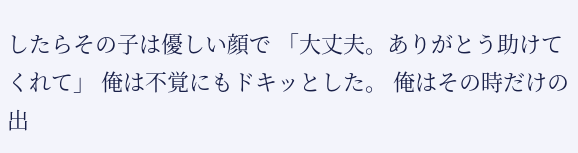したらその子は優しい顔で 「大丈夫。ありがとう助けてくれて」 俺は不覚にもドキッとした。 俺はその時だけの出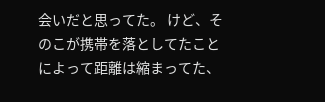会いだと思ってた。 けど、そのこが携帯を落としてたことによって距離は縮まってた、